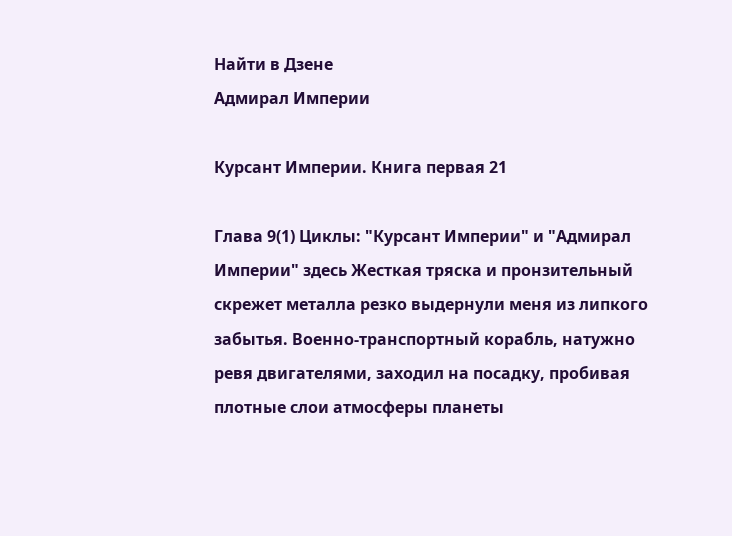Найти в Дзене
Адмирал Империи

Курсант Империи. Книга первая 21

Глава 9(1) Циклы: "Курсант Империи" и "Адмирал Империи" здесь Жесткая тряска и пронзительный скрежет металла резко выдернули меня из липкого забытья. Военно-транспортный корабль, натужно ревя двигателями, заходил на посадку, пробивая плотные слои атмосферы планеты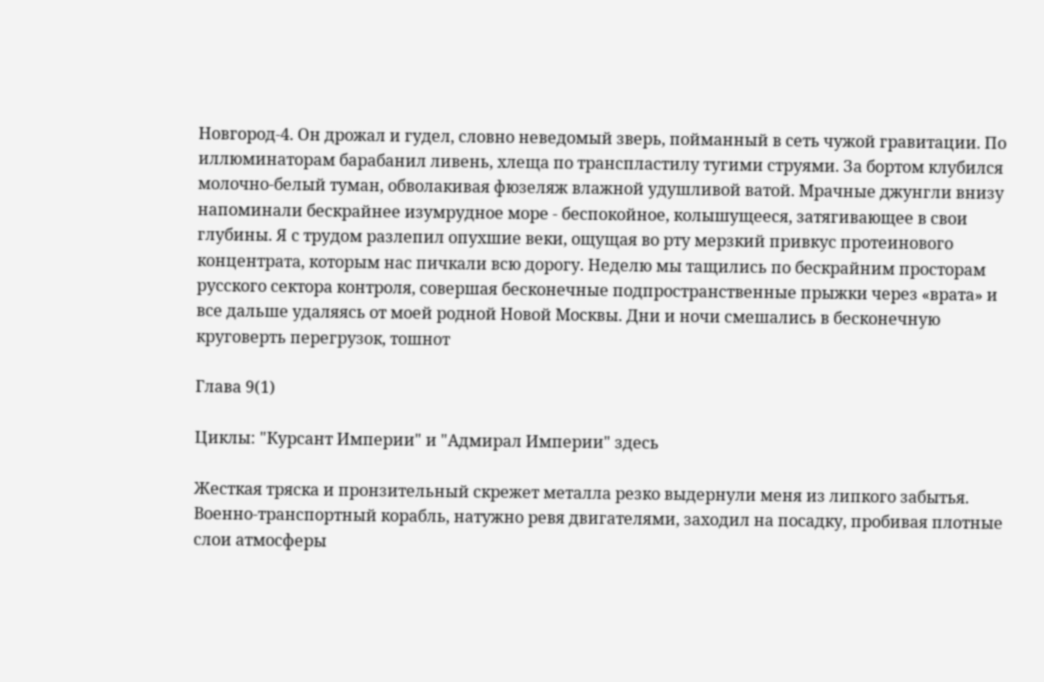Новгород-4. Он дрожал и гудел, словно неведомый зверь, пойманный в сеть чужой гравитации. По иллюминаторам барабанил ливень, хлеща по транспластилу тугими струями. За бортом клубился молочно-белый туман, обволакивая фюзеляж влажной удушливой ватой. Мрачные джунгли внизу напоминали бескрайнее изумрудное море - беспокойное, колышущееся, затягивающее в свои глубины. Я с трудом разлепил опухшие веки, ощущая во рту мерзкий привкус протеинового концентрата, которым нас пичкали всю дорогу. Неделю мы тащились по бескрайним просторам русского сектора контроля, совершая бесконечные подпространственные прыжки через «врата» и все дальше удаляясь от моей родной Новой Москвы. Дни и ночи смешались в бесконечную круговерть перегрузок, тошнот

Глава 9(1)

Циклы: "Курсант Империи" и "Адмирал Империи" здесь

Жесткая тряска и пронзительный скрежет металла резко выдернули меня из липкого забытья. Военно-транспортный корабль, натужно ревя двигателями, заходил на посадку, пробивая плотные слои атмосферы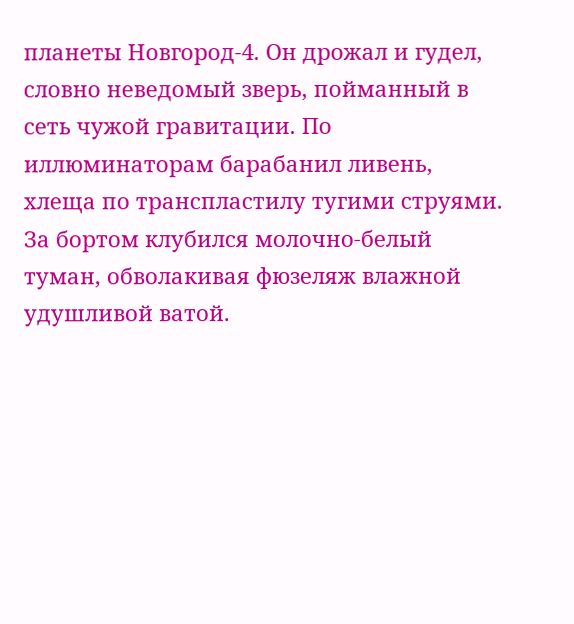планеты Новгород-4. Он дрожал и гудел, словно неведомый зверь, пойманный в сеть чужой гравитации. По иллюминаторам барабанил ливень, хлеща по транспластилу тугими струями. За бортом клубился молочно-белый туман, обволакивая фюзеляж влажной удушливой ватой.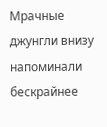Мрачные джунгли внизу напоминали бескрайнее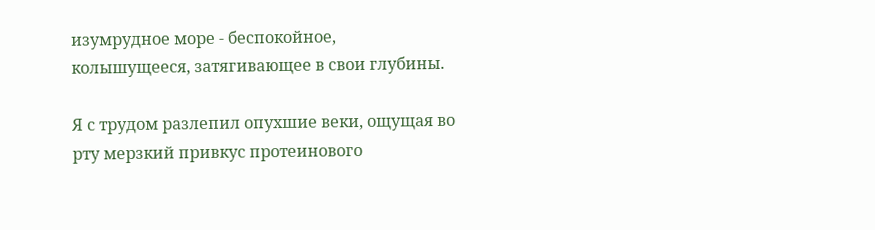изумрудное море - беспокойное, колышущееся, затягивающее в свои глубины.

Я с трудом разлепил опухшие веки, ощущая во рту мерзкий привкус протеинового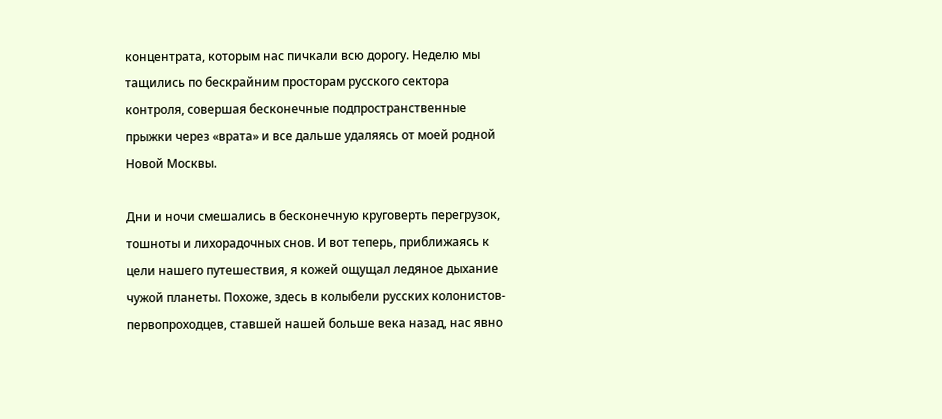концентрата, которым нас пичкали всю дорогу. Неделю мы тащились по бескрайним просторам русского сектора контроля, совершая бесконечные подпространственные прыжки через «врата» и все дальше удаляясь от моей родной Новой Москвы.

Дни и ночи смешались в бесконечную круговерть перегрузок, тошноты и лихорадочных снов. И вот теперь, приближаясь к цели нашего путешествия, я кожей ощущал ледяное дыхание чужой планеты. Похоже, здесь в колыбели русских колонистов-первопроходцев, ставшей нашей больше века назад, нас явно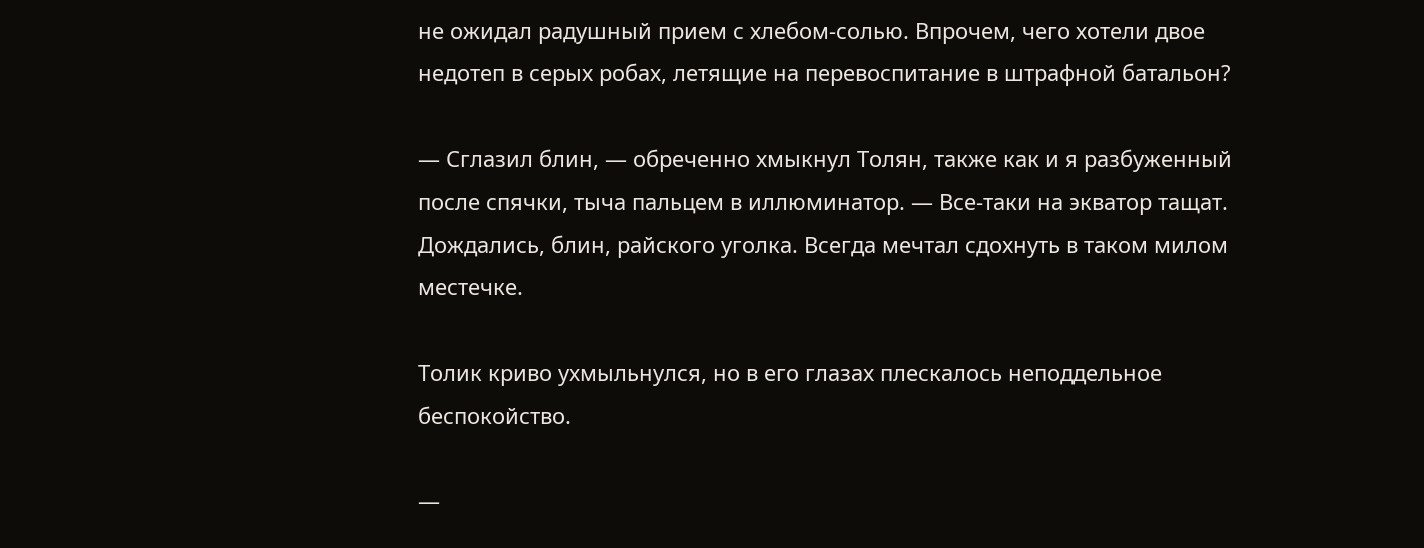не ожидал радушный прием с хлебом-солью. Впрочем, чего хотели двое недотеп в серых робах, летящие на перевоспитание в штрафной батальон?

— Сглазил блин, — обреченно хмыкнул Толян, также как и я разбуженный после спячки, тыча пальцем в иллюминатор. — Все-таки на экватор тащат. Дождались, блин, райского уголка. Всегда мечтал сдохнуть в таком милом местечке.

Толик криво ухмыльнулся, но в его глазах плескалось неподдельное беспокойство.

—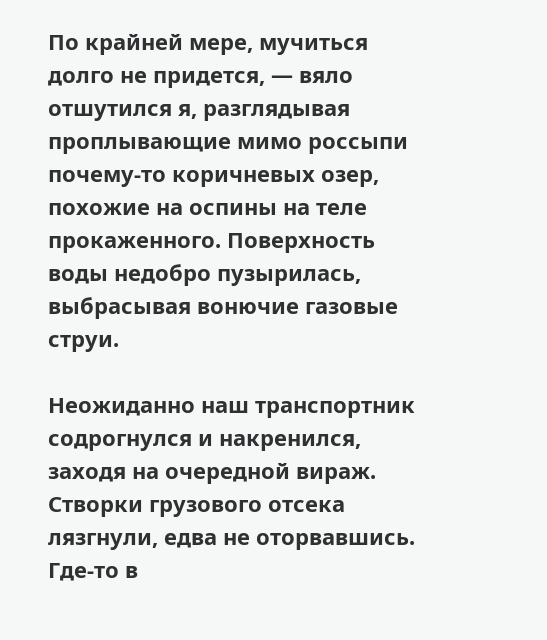По крайней мере, мучиться долго не придется, — вяло отшутился я, разглядывая проплывающие мимо россыпи почему-то коричневых озер, похожие на оспины на теле прокаженного. Поверхность воды недобро пузырилась, выбрасывая вонючие газовые струи.

Неожиданно наш транспортник содрогнулся и накренился, заходя на очередной вираж. Створки грузового отсека лязгнули, едва не оторвавшись. Где-то в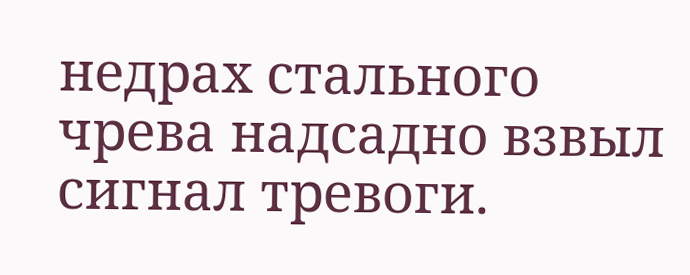недрах стального чрева надсадно взвыл сигнал тревоги.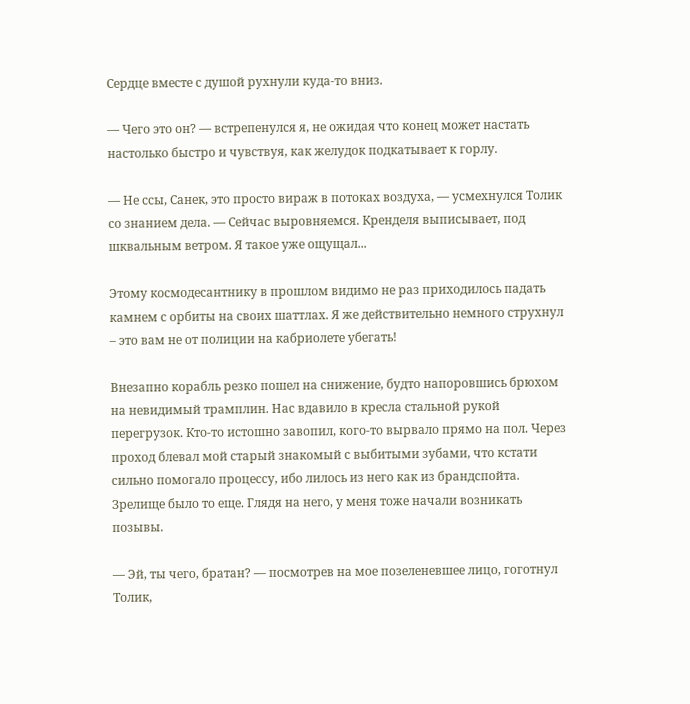Сердце вместе с душой рухнули куда-то вниз.

— Чего это он? — встрепенулся я, не ожидая что конец может настать настолько быстро и чувствуя, как желудок подкатывает к горлу.

— Не ссы, Санек, это просто вираж в потоках воздуха, — усмехнулся Толик со знанием дела. — Сейчас выровняемся. Кренделя выписывает, под шквальным ветром. Я такое уже ощущал...

Этому космодесантнику в прошлом видимо не раз приходилось падать камнем с орбиты на своих шаттлах. Я же действительно немного струхнул – это вам не от полиции на кабриолете убегать!

Внезапно корабль резко пошел на снижение, будто напоровшись брюхом на невидимый трамплин. Нас вдавило в кресла стальной рукой перегрузок. Кто-то истошно завопил, кого-то вырвало прямо на пол. Через проход блевал мой старый знакомый с выбитыми зубами, что кстати сильно помогало процессу, ибо лилось из него как из брандспойта. Зрелище было то еще. Глядя на него, у меня тоже начали возникать позывы.

— Эй, ты чего, братан? — посмотрев на мое позеленевшее лицо, гоготнул Толик,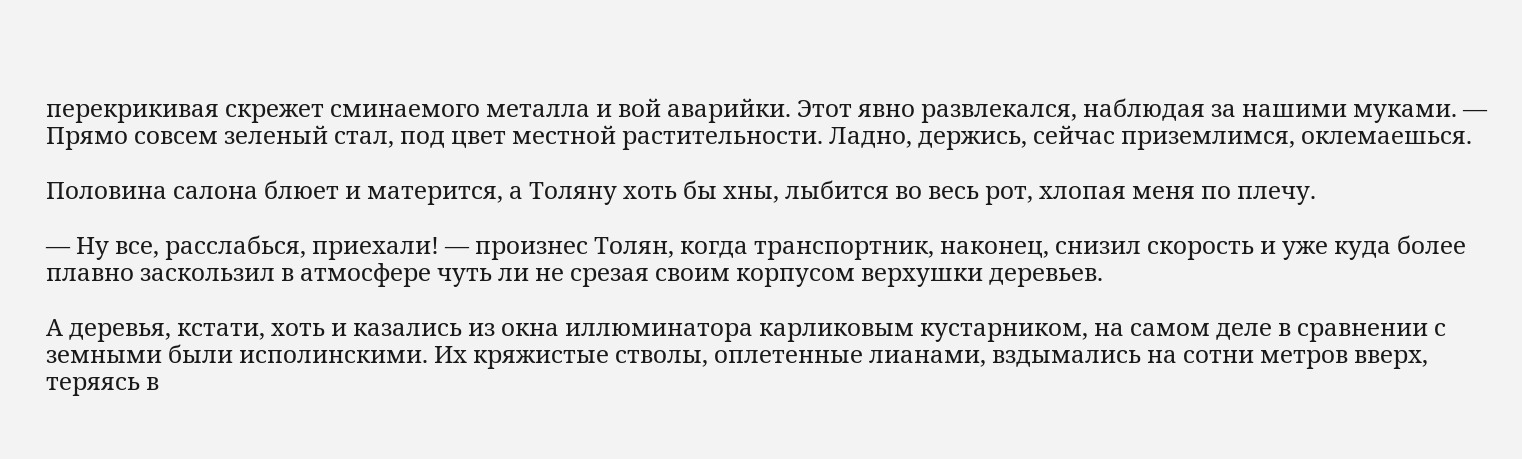перекрикивая скрежет сминаемого металла и вой аварийки. Этот явно развлекался, наблюдая за нашими муками. — Прямо совсем зеленый стал, под цвет местной растительности. Ладно, держись, сейчас приземлимся, оклемаешься.

Половина салона блюет и матерится, а Толяну хоть бы хны, лыбится во весь рот, хлопая меня по плечу.

— Ну все, расслабься, приехали! — произнес Толян, когда транспортник, наконец, снизил скорость и уже куда более плавно заскользил в атмосфере чуть ли не срезая своим корпусом верхушки деревьев.

А деревья, кстати, хоть и казались из окна иллюминатора карликовым кустарником, на самом деле в сравнении с земными были исполинскими. Их кряжистые стволы, оплетенные лианами, вздымались на сотни метров вверх, теряясь в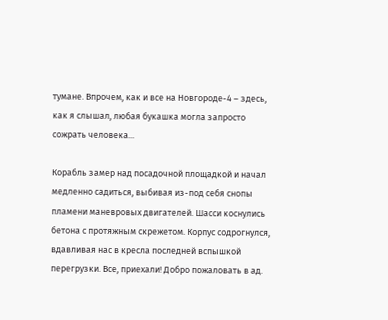тумане. Впрочем, как и все на Новгороде-4 – здесь, как я слышал, любая букашка могла запросто сожрать человека...

Корабль замер над посадочной площадкой и начал медленно садиться, выбивая из-под себя снопы пламени маневровых двигателей. Шасси коснулись бетона с протяжным скрежетом. Корпус содрогнулся, вдавливая нас в кресла последней вспышкой перегрузки. Все, приехали! Добро пожаловать в ад.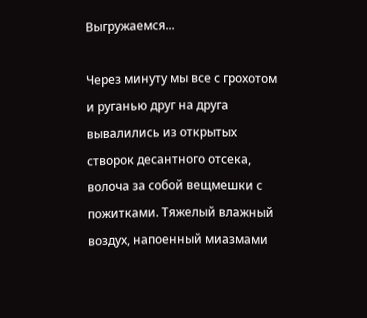Выгружаемся...

Через минуту мы все с грохотом и руганью друг на друга вывалились из открытых створок десантного отсека, волоча за собой вещмешки с пожитками. Тяжелый влажный воздух, напоенный миазмами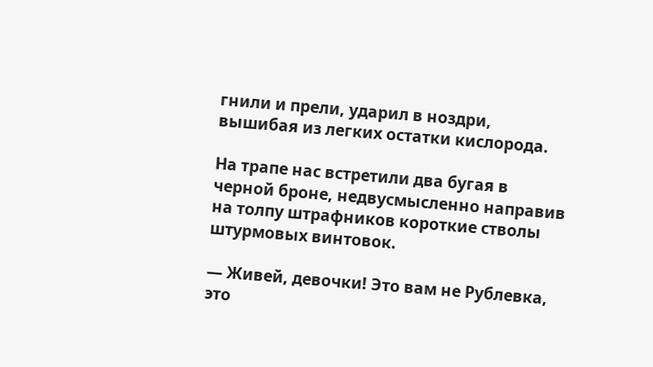гнили и прели, ударил в ноздри, вышибая из легких остатки кислорода.

На трапе нас встретили два бугая в черной броне, недвусмысленно направив на толпу штрафников короткие стволы штурмовых винтовок.

— Живей, девочки! Это вам не Рублевка, это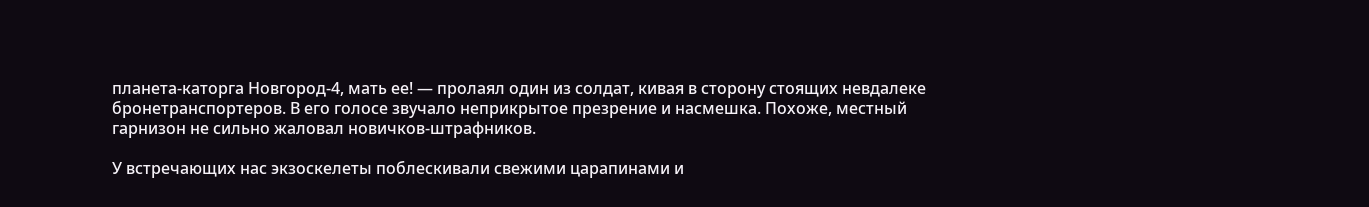планета-каторга Новгород-4, мать ее! — пролаял один из солдат, кивая в сторону стоящих невдалеке бронетранспортеров. В его голосе звучало неприкрытое презрение и насмешка. Похоже, местный гарнизон не сильно жаловал новичков-штрафников.

У встречающих нас экзоскелеты поблескивали свежими царапинами и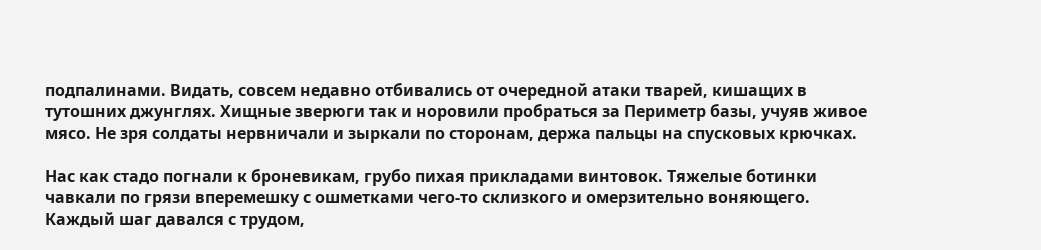подпалинами. Видать, совсем недавно отбивались от очередной атаки тварей, кишащих в тутошних джунглях. Хищные зверюги так и норовили пробраться за Периметр базы, учуяв живое мясо. Не зря солдаты нервничали и зыркали по сторонам, держа пальцы на спусковых крючках.

Нас как стадо погнали к броневикам, грубо пихая прикладами винтовок. Тяжелые ботинки чавкали по грязи вперемешку с ошметками чего-то склизкого и омерзительно воняющего. Каждый шаг давался с трудом,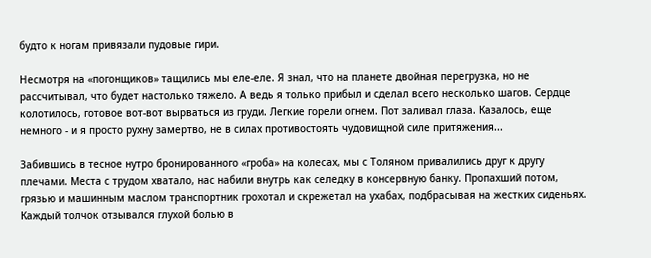будто к ногам привязали пудовые гири.

Несмотря на «погонщиков» тащились мы еле-еле. Я знал, что на планете двойная перегрузка, но не рассчитывал, что будет настолько тяжело. А ведь я только прибыл и сделал всего несколько шагов. Сердце колотилось, готовое вот-вот вырваться из груди. Легкие горели огнем. Пот заливал глаза. Казалось, еще немного - и я просто рухну замертво, не в силах противостоять чудовищной силе притяжения...

Забившись в тесное нутро бронированного «гроба» на колесах, мы с Толяном привалились друг к другу плечами. Места с трудом хватало, нас набили внутрь как селедку в консервную банку. Пропахший потом, грязью и машинным маслом транспортник грохотал и скрежетал на ухабах, подбрасывая на жестких сиденьях. Каждый толчок отзывался глухой болью в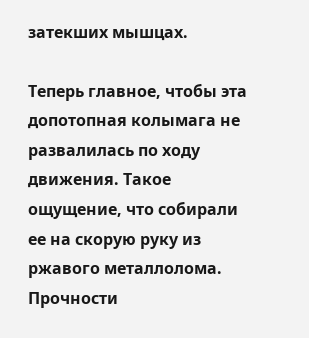затекших мышцах.

Теперь главное, чтобы эта допотопная колымага не развалилась по ходу движения. Такое ощущение, что собирали ее на скорую руку из ржавого металлолома. Прочности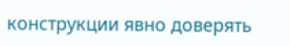конструкции явно доверять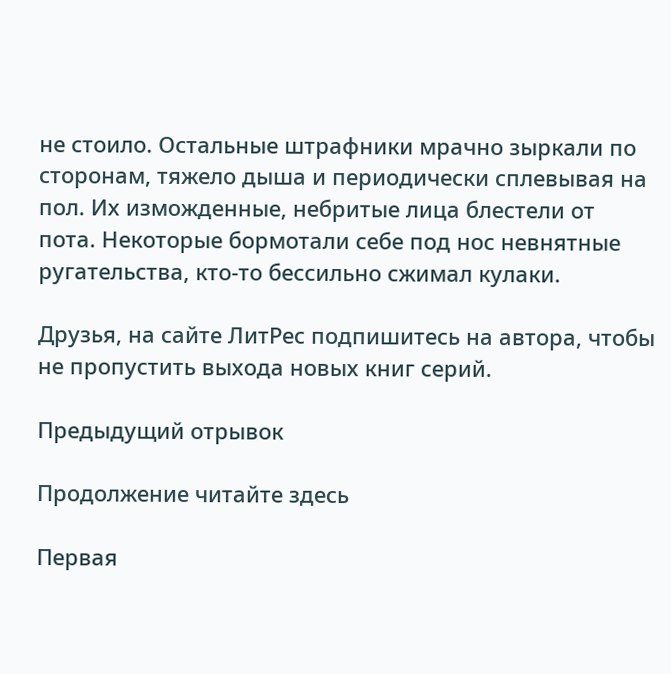не стоило. Остальные штрафники мрачно зыркали по сторонам, тяжело дыша и периодически сплевывая на пол. Их изможденные, небритые лица блестели от пота. Некоторые бормотали себе под нос невнятные ругательства, кто-то бессильно сжимал кулаки.

Друзья, на сайте ЛитРес подпишитесь на автора, чтобы не пропустить выхода новых книг серий.

Предыдущий отрывок

Продолжение читайте здесь

Первая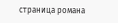страница романа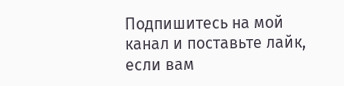Подпишитесь на мой канал и поставьте лайк, если вам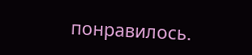понравилось.